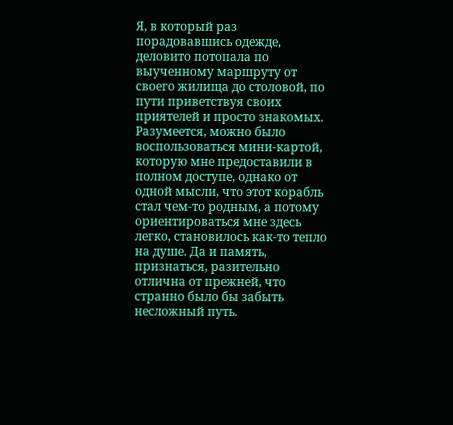Я, в который раз порадовавшись одежде, деловито потопала по выученному маршруту от своего жилища до столовой, по пути приветствуя своих приятелей и просто знакомых. Разумеется, можно было воспользоваться мини-картой, которую мне предоставили в полном доступе, однако от одной мысли, что этот корабль стал чем-то родным, а потому ориентироваться мне здесь легко, становилось как-то тепло на душе. Да и память, признаться, разительно отлична от прежней, что странно было бы забыть несложный путь.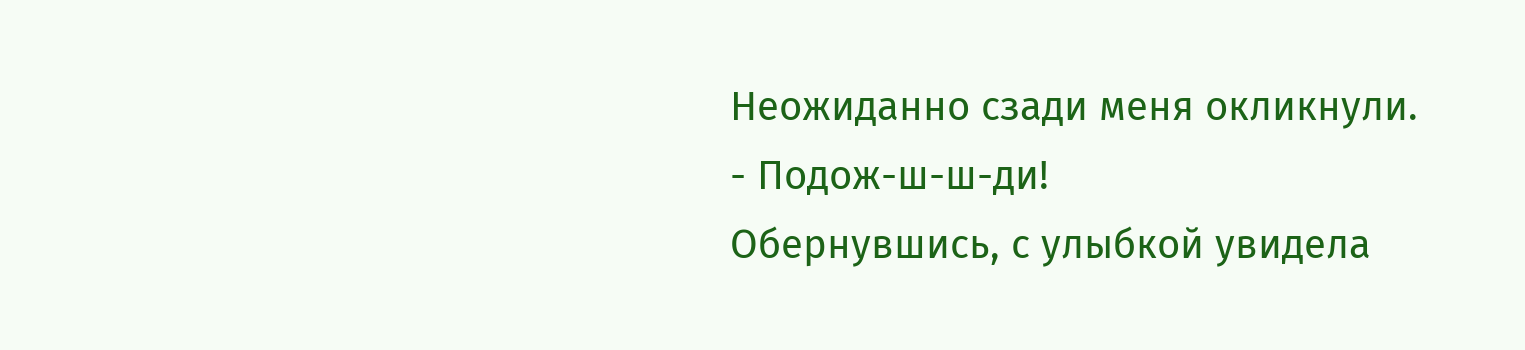Неожиданно сзади меня окликнули.
- Подож-ш-ш-ди!
Обернувшись, с улыбкой увидела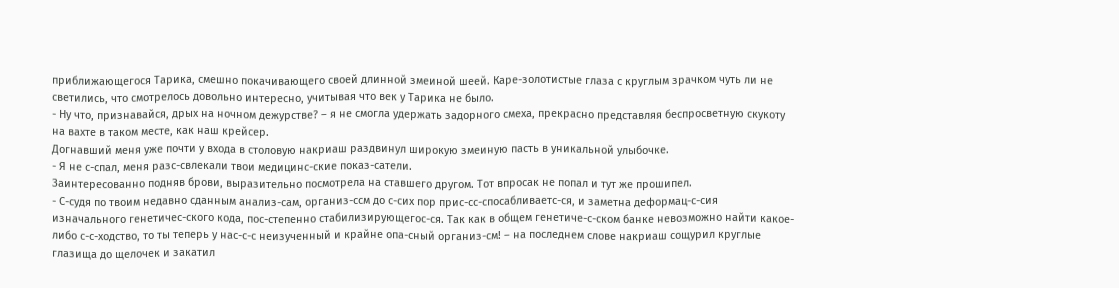приближающегося Тарика, смешно покачивающего своей длинной змеиной шеей. Каре-золотистые глаза с круглым зрачком чуть ли не светились, что смотрелось довольно интересно, учитывая что век у Тарика не было.
- Ну что, признавайся, дрых на ночном дежурстве? – я не смогла удержать задорного смеха, прекрасно представляя беспросветную скукоту на вахте в таком месте, как наш крейсер.
Догнавший меня уже почти у входа в столовую накриаш раздвинул широкую змеиную пасть в уникальной улыбочке.
- Я не с-спал, меня разс-свлекали твои медицинс-ские показ-сатели.
Заинтересованно подняв брови, выразительно посмотрела на ставшего другом. Тот впросак не попал и тут же прошипел.
- С-судя по твоим недавно сданным анализ-сам, организ-ссм до с-сих пор прис-сс-спосабливаетс-ся, и заметна деформац-с-сия изначального генетичес-ского кода, пос-степенно стабилизирующегос-ся. Так как в общем генетиче-с-ском банке невозможно найти какое-либо с-с-ходство, то ты теперь у нас-с-с неизученный и крайне опа-сный организ-см! – на последнем слове накриаш сощурил круглые глазища до щелочек и закатил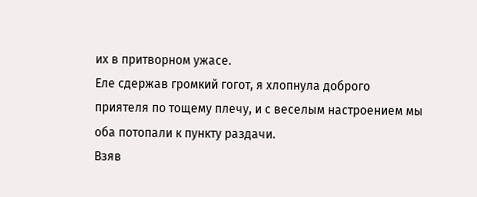их в притворном ужасе.
Еле сдержав громкий гогот, я хлопнула доброго приятеля по тощему плечу, и с веселым настроением мы оба потопали к пункту раздачи.
Взяв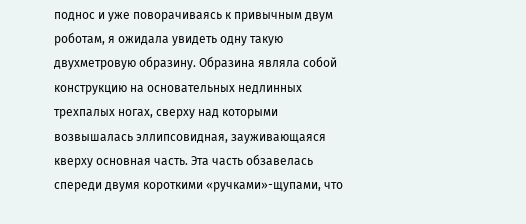поднос и уже поворачиваясь к привычным двум роботам, я ожидала увидеть одну такую двухметровую образину. Образина являла собой конструкцию на основательных недлинных трехпалых ногах, сверху над которыми возвышалась эллипсовидная, зауживающаяся кверху основная часть. Эта часть обзавелась спереди двумя короткими «ручками»-щупами, что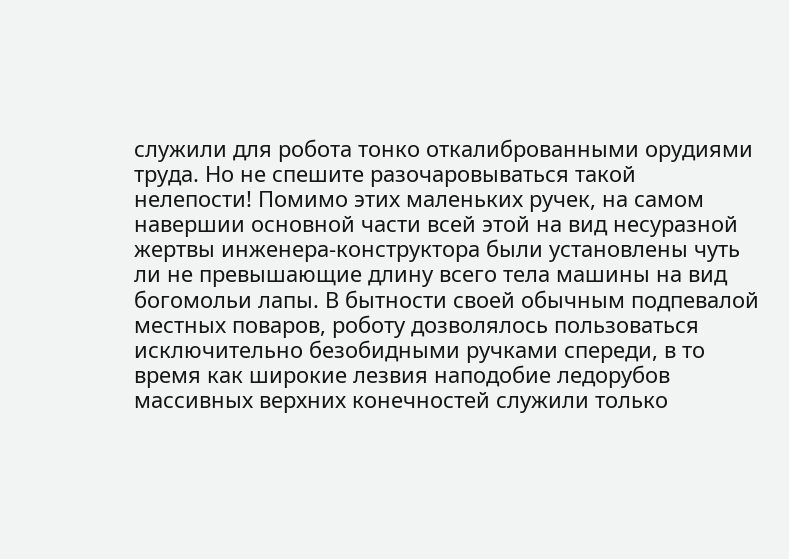служили для робота тонко откалиброванными орудиями труда. Но не спешите разочаровываться такой нелепости! Помимо этих маленьких ручек, на самом навершии основной части всей этой на вид несуразной жертвы инженера-конструктора были установлены чуть ли не превышающие длину всего тела машины на вид богомольи лапы. В бытности своей обычным подпевалой местных поваров, роботу дозволялось пользоваться исключительно безобидными ручками спереди, в то время как широкие лезвия наподобие ледорубов массивных верхних конечностей служили только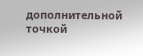дополнительной точкой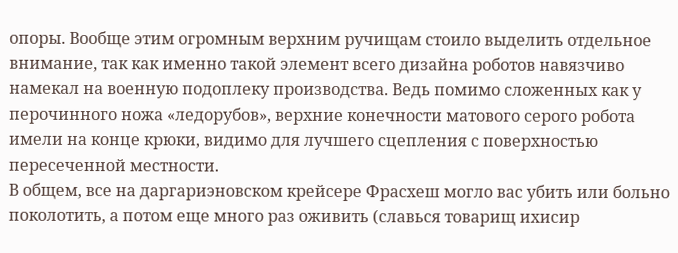опоры. Вообще этим огромным верхним ручищам стоило выделить отдельное внимание, так как именно такой элемент всего дизайна роботов навязчиво намекал на военную подоплеку производства. Ведь помимо сложенных как у перочинного ножа «ледорубов», верхние конечности матового серого робота имели на конце крюки, видимо для лучшего сцепления с поверхностью пересеченной местности.
В общем, все на даргариэновском крейсере Фрасхеш могло вас убить или больно поколотить, а потом еще много раз оживить (славься товарищ ихисир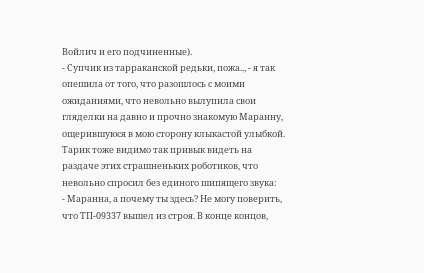Войлич и его подчиненные).
- Супчик из тарраканской редьки, пожа.., - я так опешила от того, что разошлось с моими ожиданиями, что невольно вылупила свои гляделки на давно и прочно знакомую Маранну, ощерившуюся в мою сторону клыкастой улыбкой.
Тарик тоже видимо так привык видеть на раздаче этих страшненьких роботиков, что невольно спросил без единого шипящего звука:
- Маранна, а почему ты здесь? Не могу поверить, что ТП-09337 вышел из строя. В конце концов,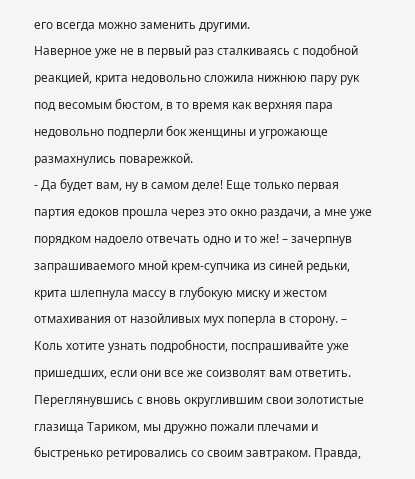его всегда можно заменить другими.
Наверное уже не в первый раз сталкиваясь с подобной реакцией, крита недовольно сложила нижнюю пару рук под весомым бюстом, в то время как верхняя пара недовольно подперли бок женщины и угрожающе размахнулись поварежкой.
- Да будет вам, ну в самом деле! Еще только первая партия едоков прошла через это окно раздачи, а мне уже порядком надоело отвечать одно и то же! – зачерпнув запрашиваемого мной крем-супчика из синей редьки, крита шлепнула массу в глубокую миску и жестом отмахивания от назойливых мух поперла в сторону. – Коль хотите узнать подробности, поспрашивайте уже пришедших, если они все же соизволят вам ответить.
Переглянувшись с вновь округлившим свои золотистые глазища Тариком, мы дружно пожали плечами и быстренько ретировались со своим завтраком. Правда,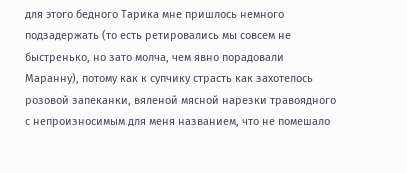для этого бедного Тарика мне пришлось немного подзадержать (то есть ретировались мы совсем не быстренько, но зато молча, чем явно порадовали Маранну), потому как к супчику страсть как захотелось розовой запеканки, вяленой мясной нарезки травоядного с непроизносимым для меня названием, что не помешало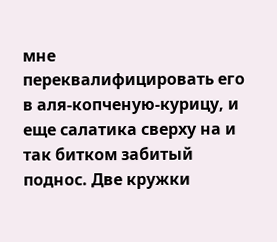мне переквалифицировать его в аля-копченую-курицу, и еще салатика сверху на и так битком забитый поднос. Две кружки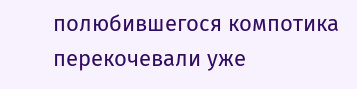полюбившегося компотика перекочевали уже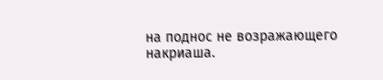на поднос не возражающего накриаша.